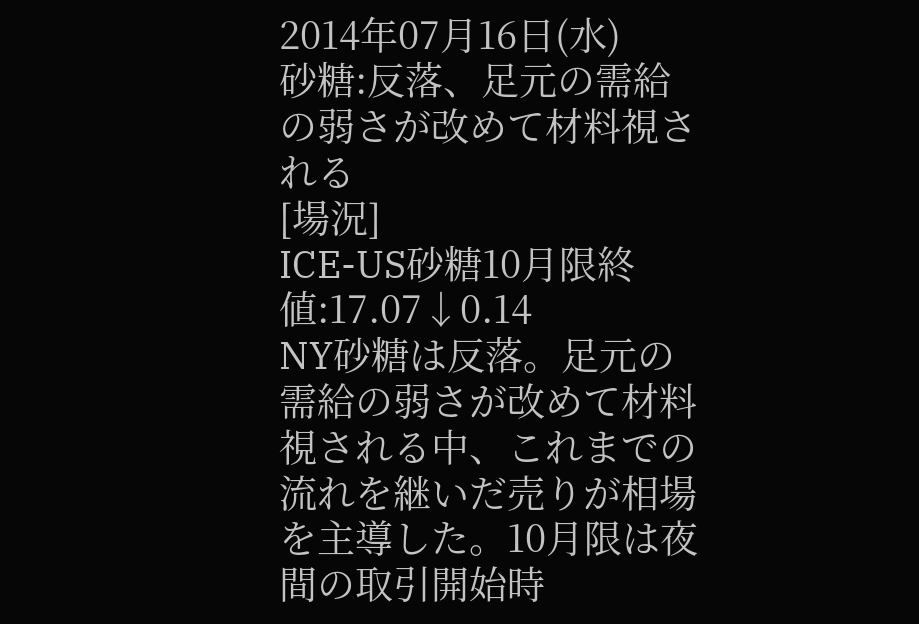2014年07月16日(水)
砂糖:反落、足元の需給の弱さが改めて材料視される
[場況]
ICE-US砂糖10月限終値:17.07↓0.14
NY砂糖は反落。足元の需給の弱さが改めて材料視される中、これまでの流れを継いだ売りが相場を主導した。10月限は夜間の取引開始時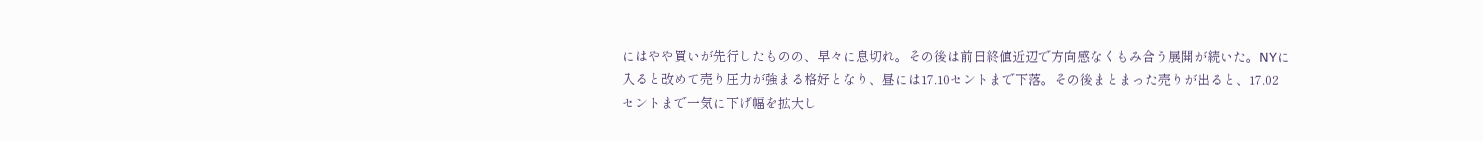にはやや買いが先行したものの、早々に息切れ。その後は前日終値近辺で方向感なくもみ合う展開が続いた。NYに入ると改めて売り圧力が強まる格好となり、昼には17.10セントまで下落。その後まとまった売りが出ると、17.02セントまで一気に下げ幅を拡大し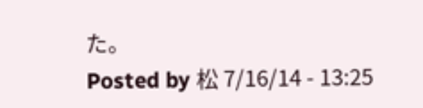た。
Posted by 松 7/16/14 - 13:25